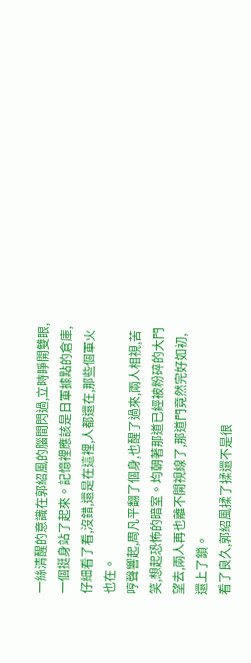一絲清醒的意識在郭紹風的腦間閃過,立時睜開雙眼,一個挺身站了起來。記憶裡應該是日軍據點的倉庫,仔細看了看,沒錯,還是在這裡,人都還在,那些個軍火也在。
哼聲響起,周凡平翻了個身,也醒了過來,兩人相視,苦笑,想起恐怖的暗室。均朝著那道已經被粉碎的大門望去,兩人再也離不開視線了,那道門竟然完好如初,還上了鎖。
看了良久,郭紹風揉了揉還不是很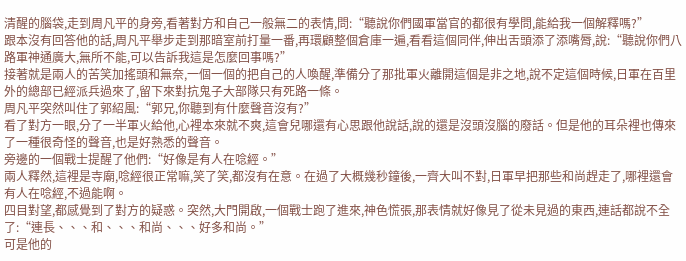清醒的腦袋,走到周凡平的身旁,看著對方和自己一般無二的表情,問:“聽說你們國軍當官的都很有學問,能給我一個解釋嗎?”
跟本沒有回答他的話,周凡平舉步走到那暗室前打量一番,再環顧整個倉庫一遍,看看這個同伴,伸出舌頭添了添嘴脣,說:“聽說你們八路軍神通廣大,無所不能,可以告訴我這是怎麼回事嗎?”
接著就是兩人的苦笑加搖頭和無奈,一個一個的把自己的人喚醒,準備分了那批軍火離開這個是非之地,說不定這個時候,日軍在百里外的總部已經派兵過來了,留下來對抗鬼子大部隊只有死路一條。
周凡平突然叫住了郭紹風:“郭兄,你聽到有什麼聲音沒有?”
看了對方一眼,分了一半軍火給他,心裡本來就不爽,這會兒哪還有心思跟他說話,說的還是沒頭沒腦的廢話。但是他的耳朵裡也傳來了一種很奇怪的聲音,也是好熟悉的聲音。
旁邊的一個戰士提醒了他們:“好像是有人在唸經。”
兩人釋然,這裡是寺廟,唸經很正常嘛,笑了笑,都沒有在意。在過了大概幾秒鐘後,一齊大叫不對,日軍早把那些和尚趕走了,哪裡還會有人在唸經,不過能啊。
四目對望,都感覺到了對方的疑惑。突然,大門開啟,一個戰士跑了進來,神色慌張,那表情就好像見了從未見過的東西,連話都說不全了:“連長、、、和、、、和尚、、、好多和尚。”
可是他的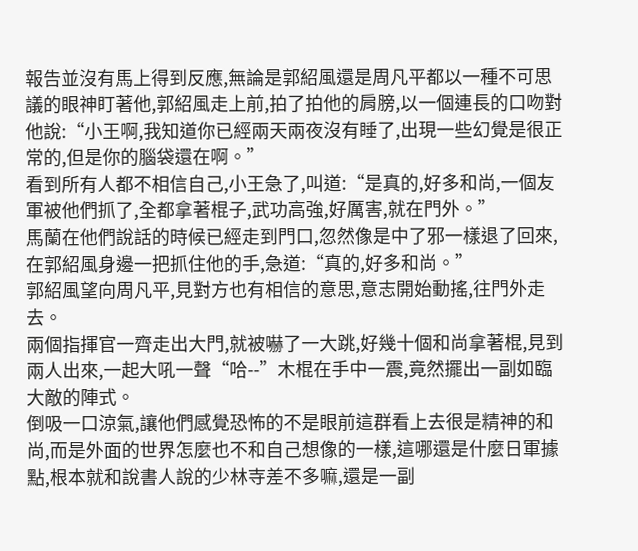報告並沒有馬上得到反應,無論是郭紹風還是周凡平都以一種不可思議的眼神盯著他,郭紹風走上前,拍了拍他的肩膀,以一個連長的口吻對他說:“小王啊,我知道你已經兩天兩夜沒有睡了,出現一些幻覺是很正常的,但是你的腦袋還在啊。”
看到所有人都不相信自己,小王急了,叫道:“是真的,好多和尚,一個友軍被他們抓了,全都拿著棍子,武功高強,好厲害,就在門外。”
馬蘭在他們說話的時候已經走到門口,忽然像是中了邪一樣退了回來,在郭紹風身邊一把抓住他的手,急道:“真的,好多和尚。”
郭紹風望向周凡平,見對方也有相信的意思,意志開始動搖,往門外走去。
兩個指揮官一齊走出大門,就被嚇了一大跳,好幾十個和尚拿著棍,見到兩人出來,一起大吼一聲“哈--”木棍在手中一震,竟然擺出一副如臨大敵的陣式。
倒吸一口涼氣,讓他們感覺恐怖的不是眼前這群看上去很是精神的和尚,而是外面的世界怎麼也不和自己想像的一樣,這哪還是什麼日軍據點,根本就和說書人說的少林寺差不多嘛,還是一副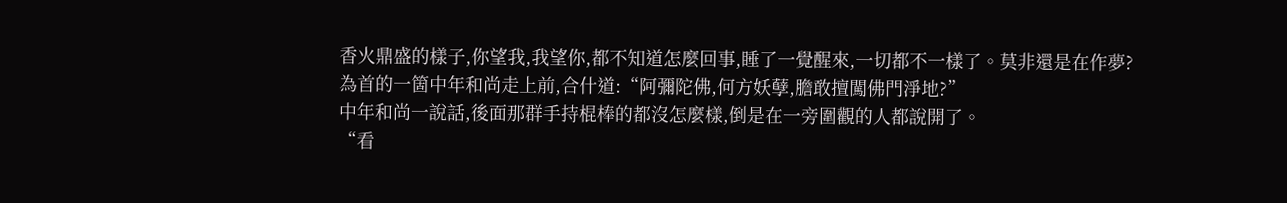香火鼎盛的樣子,你望我,我望你,都不知道怎麼回事,睡了一覺醒來,一切都不一樣了。莫非還是在作夢?
為首的一箇中年和尚走上前,合什道:“阿彌陀佛,何方妖孽,膽敢擅闖佛門淨地?”
中年和尚一說話,後面那群手持棍棒的都沒怎麼樣,倒是在一旁圍觀的人都說開了。
“看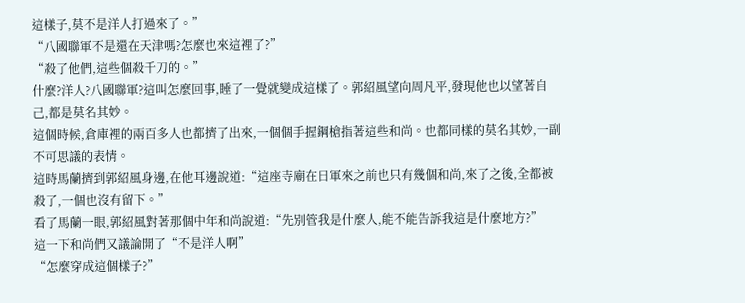這樣子,莫不是洋人打過來了。”
“八國聯軍不是還在天津嗎?怎麼也來這裡了?”
“殺了他們,這些個殺千刀的。”
什麼?洋人?八國聯軍?這叫怎麼回事,睡了一覺就變成這樣了。郭紹風望向周凡平,發現他也以望著自己,都是莫名其妙。
這個時候,倉庫裡的兩百多人也都擠了出來,一個個手握鋼槍指著這些和尚。也都同樣的莫名其妙,一副不可思議的表情。
這時馬蘭擠到郭紹風身邊,在他耳邊說道:“這座寺廟在日軍來之前也只有幾個和尚,來了之後,全都被殺了,一個也沒有留下。”
看了馬蘭一眼,郭紹風對著那個中年和尚說道:“先別管我是什麼人,能不能告訴我這是什麼地方?”
這一下和尚們又議論開了“不是洋人啊”
“怎麼穿成這個樣子?”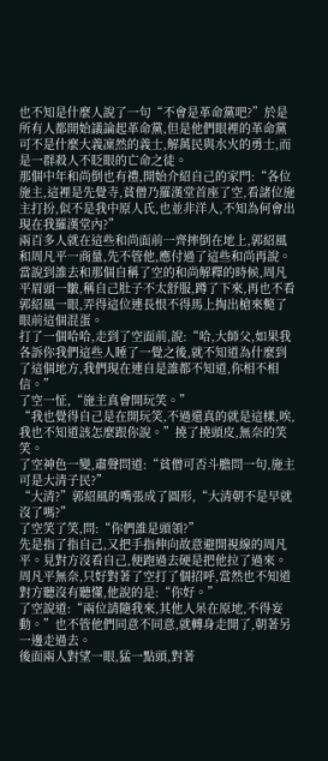也不知是什麼人說了一句“不會是革命黨吧?”於是所有人都開始議論起革命黨,但是他們眼裡的革命黨可不是什麼大義凜然的義士,解萬民與水火的勇士,而是一群殺人不眨眼的亡命之徒。
那個中年和尚倒也有禮,開始介紹自己的家門:“各位施主,這裡是先覺寺,貧僧乃羅漢堂首座了空,看諸位施主打扮,似不是我中原人氏,也並非洋人,不知為何會出現在我羅漢堂內?”
兩百多人就在這些和尚面前一齊摔倒在地上,郭紹風和周凡平一商量,先不管他,應付過了這些和尚再說。當說到誰去和那個自稱了空的和尚解釋的時候,周凡平眉頭一皺,稱自己肚子不太舒服,蹲了下來,再也不看郭紹風一眼,弄得這位連長恨不得馬上掏出槍來斃了眼前這個混蛋。
打了一個哈哈,走到了空面前,說:“哈,大師父,如果我各訴你我們這些人睡了一覺之後,就不知道為什麼到了這個地方,我們現在連自是誰都不知道,你相不相信。”
了空一怔,“施主真會開玩笑。”
“我也覺得自己是在開玩笑,不過還真的就是這樣,唉,我也不知道該怎麼跟你說。”撓了撓頭皮,無奈的笑笑。
了空神色一變,肅聲問道:“貧僧可否斗膽問一句,施主可是大清子民?”
“大清?”郭紹風的嘴張成了圓形,“大清朝不是早就沒了嗎?”
了空笑了笑,問:“你們誰是頭領?”
先是指了指自己,又把手指伸向故意避開視線的周凡平。見對方沒看自己,便跑過去硬是把他拉了過來。周凡平無奈,只好對著了空打了個招呼,當然也不知道對方聽沒有聽懂,他說的是:“你好。”
了空說道:“兩位請隨我來,其他人呆在原地,不得妄動。”也不管他們同意不同意,就轉身走開了,朝著另一邊走過去。
後面兩人對望一眼,猛一點頭,對著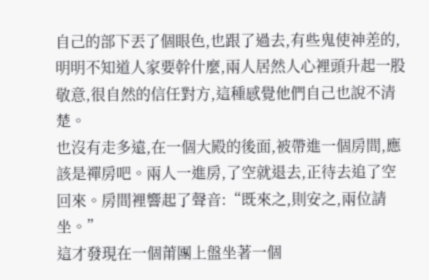自己的部下丟了個眼色,也跟了過去,有些鬼使神差的,明明不知道人家要幹什麼,兩人居然人心裡頭升起一股敬意,很自然的信任對方,這種感覺他們自己也說不清楚。
也沒有走多遠,在一個大殿的後面,被帶進一個房間,應該是禪房吧。兩人一進房,了空就退去,正待去追了空回來。房間裡響起了聲音:“既來之,則安之,兩位請坐。”
這才發現在一個莆團上盤坐著一個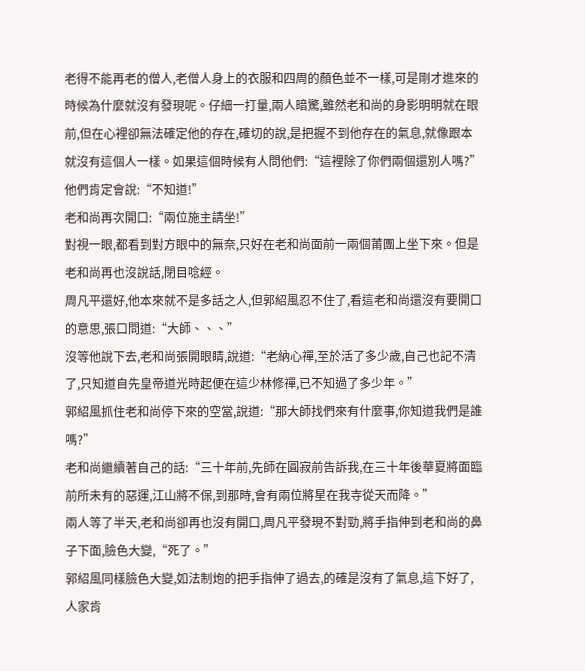老得不能再老的僧人,老僧人身上的衣服和四周的顏色並不一樣,可是剛才進來的時候為什麼就沒有發現呢。仔細一打量,兩人暗驚,雖然老和尚的身影明明就在眼前,但在心裡卻無法確定他的存在,確切的說,是把握不到他存在的氣息,就像跟本就沒有這個人一樣。如果這個時候有人問他們:“這裡除了你們兩個還別人嗎?”他們肯定會說:“不知道!”
老和尚再次開口:“兩位施主請坐!”
對視一眼,都看到對方眼中的無奈,只好在老和尚面前一兩個莆團上坐下來。但是老和尚再也沒說話,閉目唸經。
周凡平還好,他本來就不是多話之人,但郭紹風忍不住了,看這老和尚還沒有要開口的意思,張口問道:“大師、、、”
沒等他說下去,老和尚張開眼睛,說道:“老納心禪,至於活了多少歲,自己也記不清了,只知道自先皇帝道光時起便在這少林修禪,已不知過了多少年。”
郭紹風抓住老和尚停下來的空當,說道:“那大師找們來有什麼事,你知道我們是誰嗎?”
老和尚繼續著自己的話:“三十年前,先師在圓寂前告訴我,在三十年後華夏將面臨前所未有的惡運,江山將不保,到那時,會有兩位將星在我寺從天而降。”
兩人等了半天,老和尚卻再也沒有開口,周凡平發現不對勁,將手指伸到老和尚的鼻子下面,臉色大變,“死了。”
郭紹風同樣臉色大變,如法制炮的把手指伸了過去,的確是沒有了氣息,這下好了,人家肯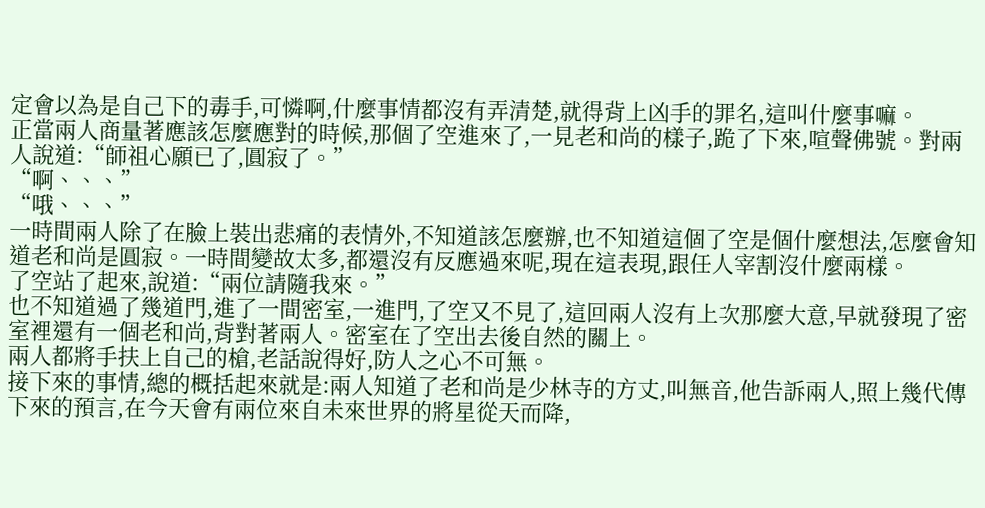定會以為是自己下的毒手,可憐啊,什麼事情都沒有弄清楚,就得背上凶手的罪名,這叫什麼事嘛。
正當兩人商量著應該怎麼應對的時候,那個了空進來了,一見老和尚的樣子,跪了下來,喧聲佛號。對兩人說道:“師祖心願已了,圓寂了。”
“啊、、、”
“哦、、、”
一時間兩人除了在臉上裝出悲痛的表情外,不知道該怎麼辦,也不知道這個了空是個什麼想法,怎麼會知道老和尚是圓寂。一時間變故太多,都還沒有反應過來呢,現在這表現,跟任人宰割沒什麼兩樣。
了空站了起來,說道:“兩位請隨我來。”
也不知道過了幾道門,進了一間密室,一進門,了空又不見了,這回兩人沒有上次那麼大意,早就發現了密室裡還有一個老和尚,背對著兩人。密室在了空出去後自然的關上。
兩人都將手扶上自己的槍,老話說得好,防人之心不可無。
接下來的事情,總的概括起來就是:兩人知道了老和尚是少林寺的方丈,叫無音,他告訴兩人,照上幾代傳下來的預言,在今天會有兩位來自未來世界的將星從天而降,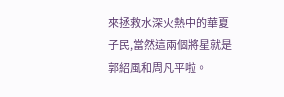來拯救水深火熱中的華夏子民,當然這兩個將星就是郭紹風和周凡平啦。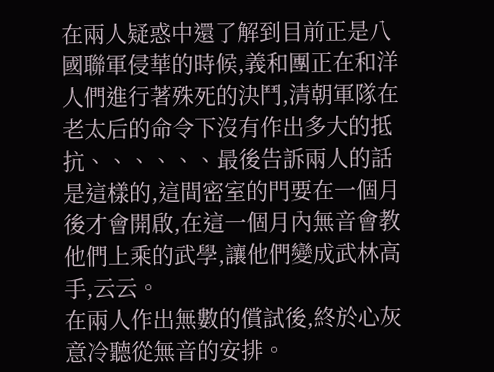在兩人疑惑中還了解到目前正是八國聯軍侵華的時候,義和團正在和洋人們進行著殊死的決鬥,清朝軍隊在老太后的命令下沒有作出多大的抵抗、、、、、、最後告訴兩人的話是這樣的,這間密室的門要在一個月後才會開啟,在這一個月內無音會教他們上乘的武學,讓他們變成武林高手,云云。
在兩人作出無數的償試後,終於心灰意冷聽從無音的安排。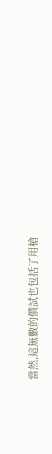當然,這無數的償試也包括了用槍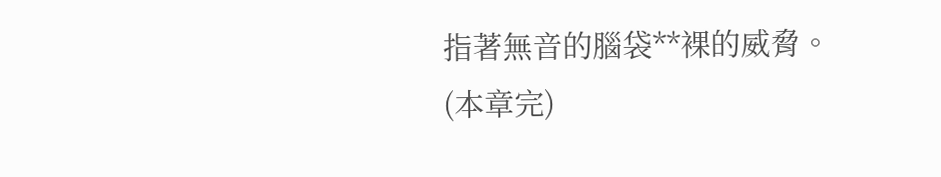指著無音的腦袋**裸的威脅。
(本章完)